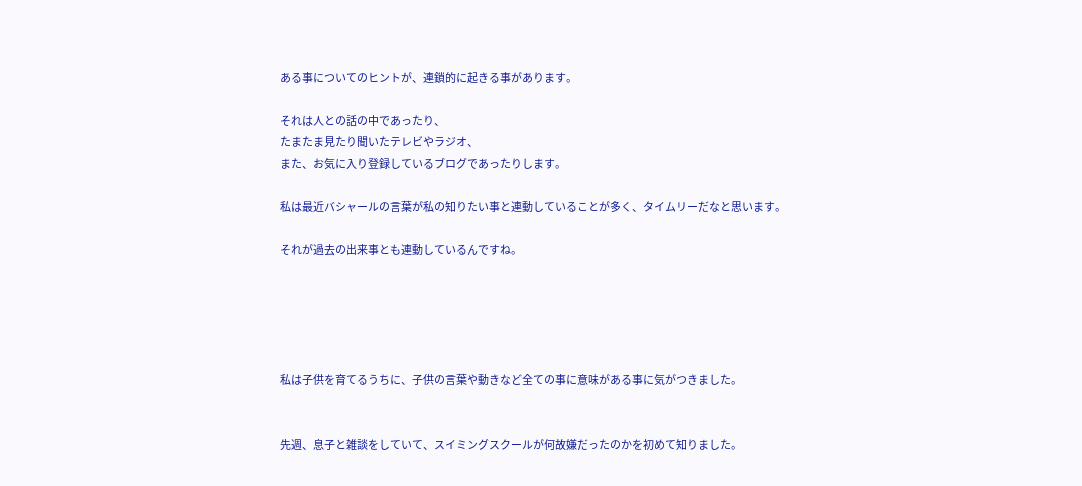ある事についてのヒントが、連鎖的に起きる事があります。

それは人との話の中であったり、
たまたま見たり聞いたテレビやラジオ、
また、お気に入り登録しているブログであったりします。

私は最近バシャールの言葉が私の知りたい事と連動していることが多く、タイムリーだなと思います。

それが過去の出来事とも連動しているんですね。





私は子供を育てるうちに、子供の言葉や動きなど全ての事に意味がある事に気がつきました。


先週、息子と雑談をしていて、スイミングスクールが何故嫌だったのかを初めて知りました。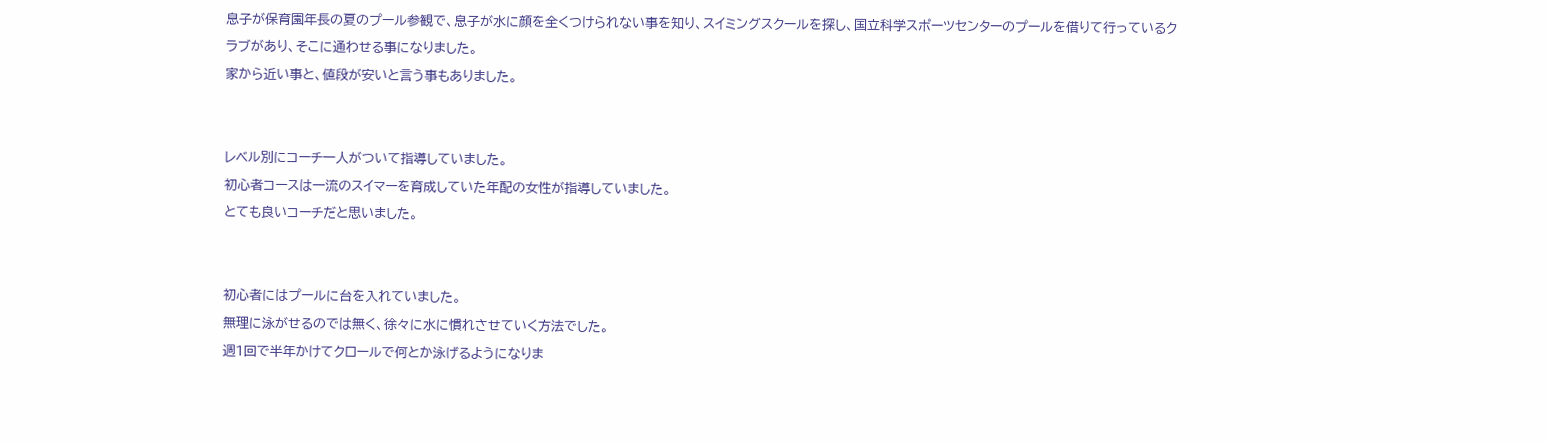息子が保育園年長の夏のプール参観で、息子が水に顔を全くつけられない事を知り、スイミングスクールを探し、国立科学スポーツセンターのプールを借りて行っているクラブがあり、そこに通わせる事になりました。
家から近い事と、値段が安いと言う事もありました。


レベル別にコーチ一人がついて指導していました。
初心者コースは一流のスイマーを育成していた年配の女性が指導していました。
とても良いコーチだと思いました。


初心者にはプールに台を入れていました。
無理に泳がせるのでは無く、徐々に水に慣れさせていく方法でした。
週1回で半年かけてクロールで何とか泳げるようになりま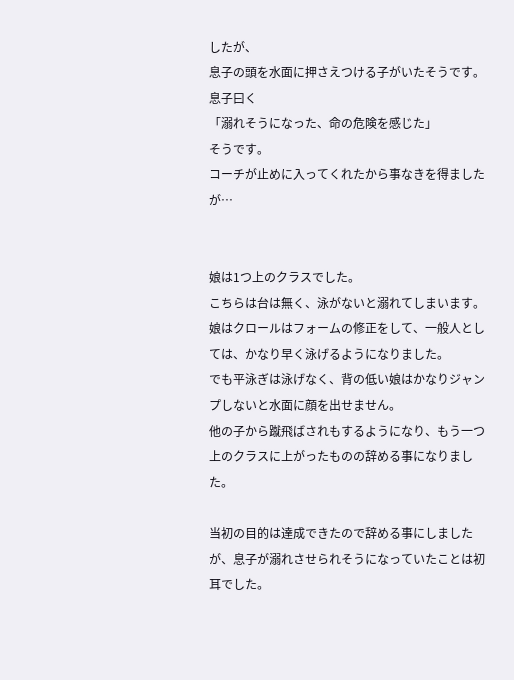したが、
息子の頭を水面に押さえつける子がいたそうです。
息子曰く
「溺れそうになった、命の危険を感じた」
そうです。
コーチが止めに入ってくれたから事なきを得ましたが…


娘は1つ上のクラスでした。
こちらは台は無く、泳がないと溺れてしまいます。
娘はクロールはフォームの修正をして、一般人としては、かなり早く泳げるようになりました。
でも平泳ぎは泳げなく、背の低い娘はかなりジャンプしないと水面に顔を出せません。
他の子から蹴飛ばされもするようになり、もう一つ上のクラスに上がったものの辞める事になりました。

当初の目的は達成できたので辞める事にしましたが、息子が溺れさせられそうになっていたことは初耳でした。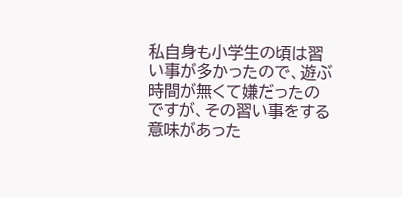私自身も小学生の頃は習い事が多かったので、遊ぶ時間が無くて嫌だったのですが、その習い事をする意味があった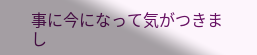事に今になって気がつきまし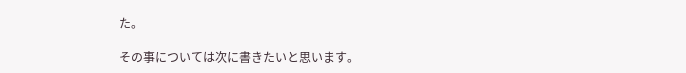た。

その事については次に書きたいと思います。